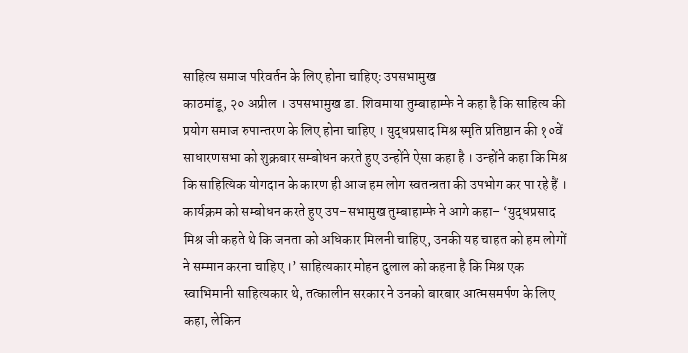साहित्य समाज परिवर्तन के लिए होना चाहिएः उपसभामुख
काठमांडू, २० अप्रील । उपसभामुख डा. शिवमाया तुम्बाहाम्फे ने कहा है कि साहित्य की प्रयोग समाज रुपान्तरण के लिए होना चाहिए । युद्धप्रसाद मिश्र स्मृति प्रतिष्ठान की १०वें साधारणसभा को शुक्रबार सम्बोधन करते हुए उन्होंने ऐसा कहा है । उन्होंने कहा कि मिश्र कि साहित्यिक योगदान के कारण ही आज हम लोग स्वतन्त्रता की उपभोग कर पा रहे हैं ।
कार्यक्रम को सम्बोधन करते हुए उप–सभामुख तुम्बाहाम्फे ने आगे कहा– ‘युद्धप्रसाद मिश्र जी कहते थे कि जनता को अधिकार मिलनी चाहिए, उनकी यह चाहत को हम लोगों ने सम्मान करना चाहिए ।’ साहित्यकार मोहन दुलाल को कहना है कि मिश्र एक स्वाभिमानी साहित्यकार थे, तत्कालीन सरकार ने उनको बारबार आत्मसमर्पण के लिए कहा, लेकिन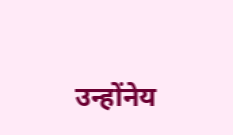उन्होंनेय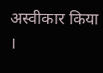अस्वीकार किया ।